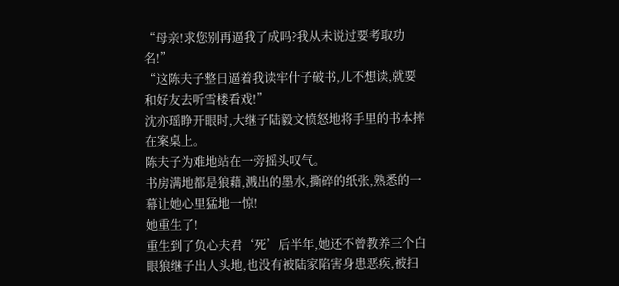“母亲!求您别再逼我了成吗?我从未说过要考取功名!”
“这陈夫子整日逼着我读牢什子破书,儿不想读,就要和好友去听雪楼看戏!”
沈亦瑶睁开眼时,大继子陆毅文愤怒地将手里的书本摔在案桌上。
陈夫子为难地站在一旁摇头叹气。
书房满地都是狼藉,溅出的墨水,撕碎的纸张,熟悉的一幕让她心里猛地一惊!
她重生了!
重生到了负心夫君‘死’后半年,她还不曾教养三个白眼狼继子出人头地,也没有被陆家陷害身患恶疾,被扫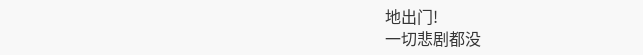地出门!
一切悲剧都没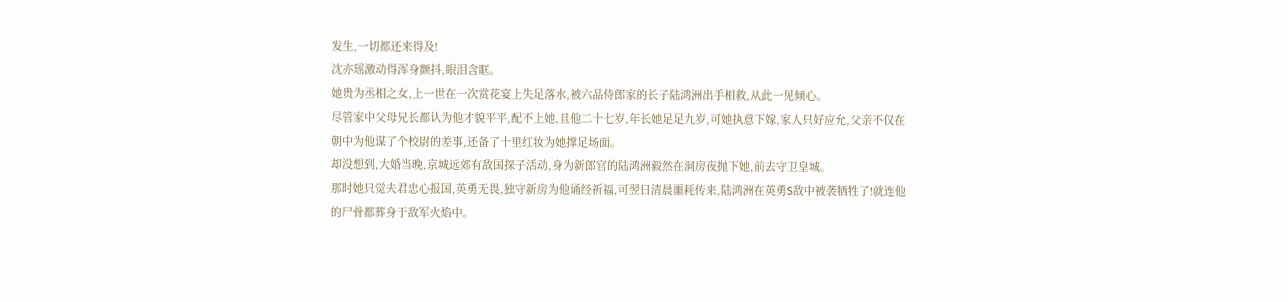发生,一切都还来得及!
沈亦瑶激动得浑身颤抖,眼泪含眶。
她贵为丞相之女,上一世在一次赏花宴上失足落水,被六品侍郎家的长子陆鸿洲出手相救,从此一见倾心。
尽管家中父母兄长都认为他才貌平平,配不上她,且他二十七岁,年长她足足九岁,可她执意下嫁,家人只好应允,父亲不仅在朝中为他谋了个校尉的差事,还备了十里红妆为她撑足场面。
却没想到,大婚当晚,京城远郊有敌国探子活动,身为新郎官的陆鸿洲毅然在洞房夜抛下她,前去守卫皇城。
那时她只觉夫君忠心报国,英勇无畏,独守新房为他诵经祈福,可翌日清晨噩耗传来,陆鸿洲在英勇S敌中被袭牺牲了!就连他的尸骨都葬身于敌军火焰中。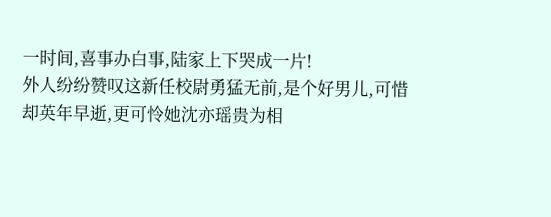一时间,喜事办白事,陆家上下哭成一片!
外人纷纷赞叹这新任校尉勇猛无前,是个好男儿,可惜却英年早逝,更可怜她沈亦瑶贵为相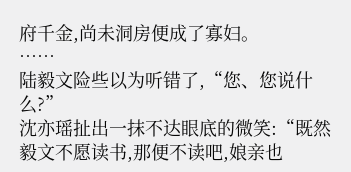府千金,尚未洞房便成了寡妇。
……
陆毅文险些以为听错了,“您、您说什么?”
沈亦瑶扯出一抹不达眼底的微笑:“既然毅文不愿读书,那便不读吧,娘亲也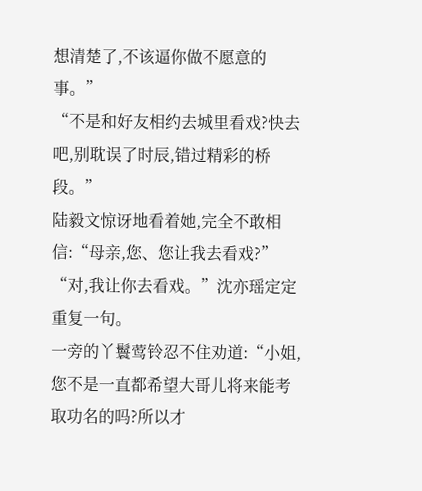想清楚了,不该逼你做不愿意的事。”
“不是和好友相约去城里看戏?快去吧,别耽误了时辰,错过精彩的桥段。”
陆毅文惊讶地看着她,完全不敢相信:“母亲,您、您让我去看戏?”
“对,我让你去看戏。”沈亦瑶定定重复一句。
一旁的丫鬟莺铃忍不住劝道:“小姐,您不是一直都希望大哥儿将来能考取功名的吗?所以才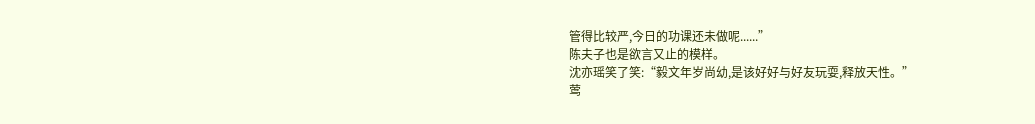管得比较严,今日的功课还未做呢......”
陈夫子也是欲言又止的模样。
沈亦瑶笑了笑:“毅文年岁尚幼,是该好好与好友玩耍,释放天性。”
莺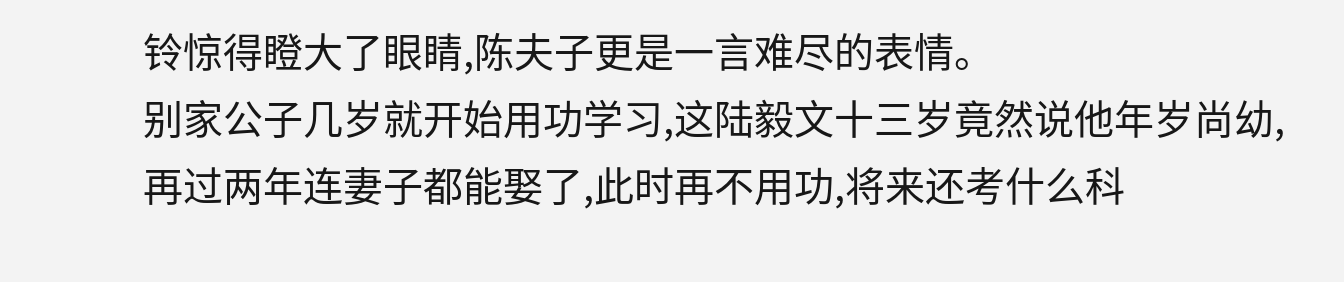铃惊得瞪大了眼睛,陈夫子更是一言难尽的表情。
别家公子几岁就开始用功学习,这陆毅文十三岁竟然说他年岁尚幼,再过两年连妻子都能娶了,此时再不用功,将来还考什么科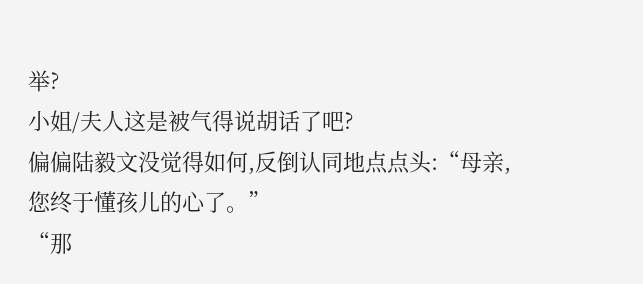举?
小姐/夫人这是被气得说胡话了吧?
偏偏陆毅文没觉得如何,反倒认同地点点头:“母亲,您终于懂孩儿的心了。”
“那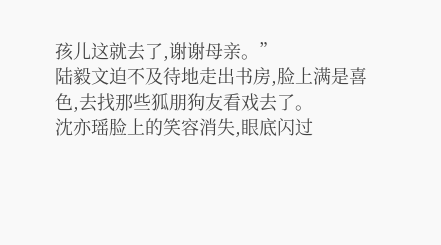孩儿这就去了,谢谢母亲。”
陆毅文迫不及待地走出书房,脸上满是喜色,去找那些狐朋狗友看戏去了。
沈亦瑶脸上的笑容消失,眼底闪过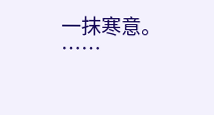一抹寒意。
……